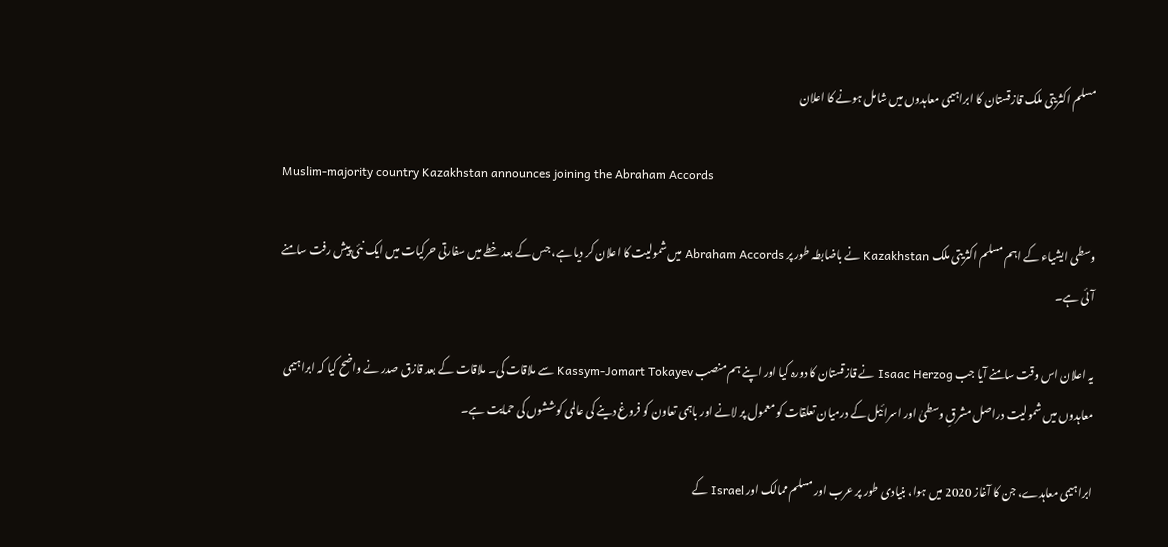مسلم اکثریتی ملک قازقستان کا ابراہیمی معاہدوں میں شامل ہونے کا اعلان

Muslim-majority country Kazakhstan announces joining the Abraham Accords

وسطی ایشیاء کے اہم مسلم اکثریتی ملک Kazakhstan نے باضابطہ طور پر Abraham Accords میں شمولیت کا اعلان کر دیا ہے، جس کے بعد خطے میں سفارتی حرکیات میں ایک نئی پیش رفت سامنے آئی ہے۔

یہ اعلان اس وقت سامنے آیا جب Isaac Herzog نے قازقستان کا دورہ کیا اور اپنے ہم منصب Kassym-Jomart Tokayev سے ملاقات کی۔ ملاقات کے بعد قازق صدر نے واضح کیا کہ ابراہیمی معاہدوں میں شمولیت دراصل مشرقِ وسطیٰ اور اسرائیل کے درمیان تعلقات کو معمول پر لانے اور باہمی تعاون کو فروغ دینے کی عالمی کوششوں کی حمایت ہے۔

ابراہیمی معاہدے، جن کا آغاز 2020 میں ہوا، بنیادی طور پر عرب اور مسلم ممالک اور Israel کے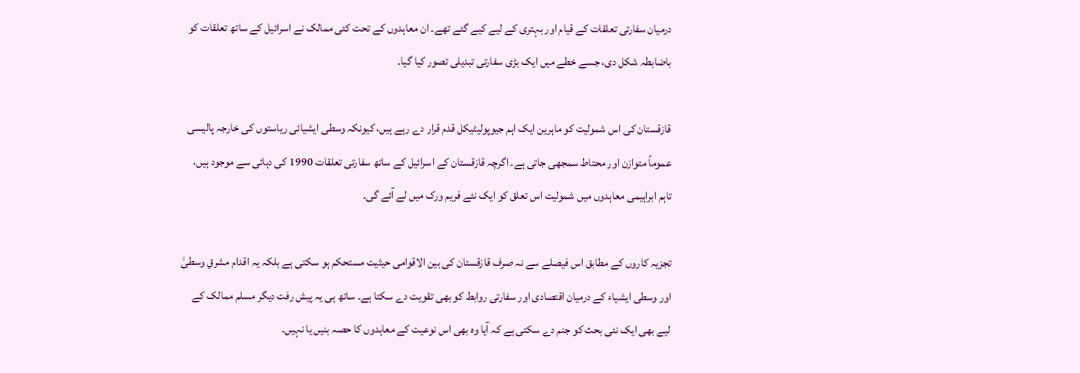درمیان سفارتی تعلقات کے قیام اور بہتری کے لیے کیے گئے تھے۔ ان معاہدوں کے تحت کئی ممالک نے اسرائیل کے ساتھ تعلقات کو باضابطہ شکل دی، جسے خطے میں ایک بڑی سفارتی تبدیلی تصور کیا گیا۔

قازقستان کی اس شمولیت کو ماہرین ایک اہم جیوپولیٹیکل قدم قرار دے رہے ہیں، کیونکہ وسطی ایشیائی ریاستوں کی خارجہ پالیسی عموماً متوازن اور محتاط سمجھی جاتی ہے۔ اگرچہ قازقستان کے اسرائیل کے ساتھ سفارتی تعلقات 1990 کی دہائی سے موجود ہیں، تاہم ابراہیمی معاہدوں میں شمولیت اس تعلق کو ایک نئے فریم ورک میں لے آئے گی۔

تجزیہ کاروں کے مطابق اس فیصلے سے نہ صرف قازقستان کی بین الاقوامی حیثیت مستحکم ہو سکتی ہے بلکہ یہ اقدام مشرقِ وسطیٰ اور وسطی ایشیاء کے درمیان اقتصادی اور سفارتی روابط کو بھی تقویت دے سکتا ہے۔ ساتھ ہی یہ پیش رفت دیگر مسلم ممالک کے لیے بھی ایک نئی بحث کو جنم دے سکتی ہے کہ آیا وہ بھی اس نوعیت کے معاہدوں کا حصہ بنیں یا نہیں۔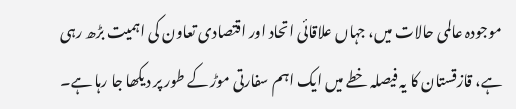موجودہ عالمی حالات میں، جہاں علاقائی اتحاد اور اقتصادی تعاون کی اہمیت بڑھ رہی ہے، قازقستان کا یہ فیصلہ خطے میں ایک اہم سفارتی موڑ کے طور پر دیکھا جا رہا ہے۔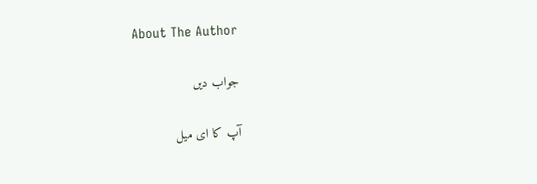About The Author

جواب دیں

آپ کا ای میل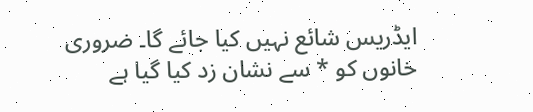ایڈریس شائع نہیں کیا جائے گا۔ ضروری خانوں کو * سے نشان زد کیا گیا ہے